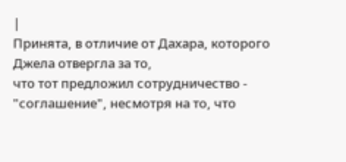|
Принята, в отличие от Дахара, которого Джела отвергла за то,
что тот предложил сотрудничество - "соглашение", несмотря на то, что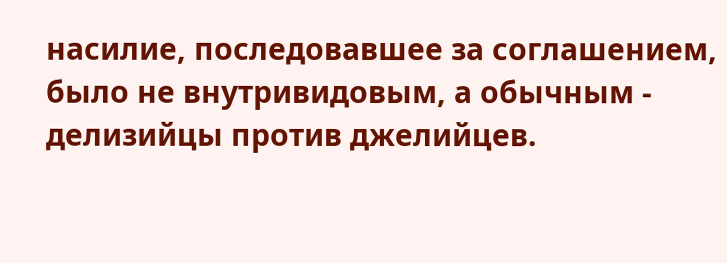насилие, последовавшее за соглашением, было не внутривидовым, а обычным -
делизийцы против джелийцев.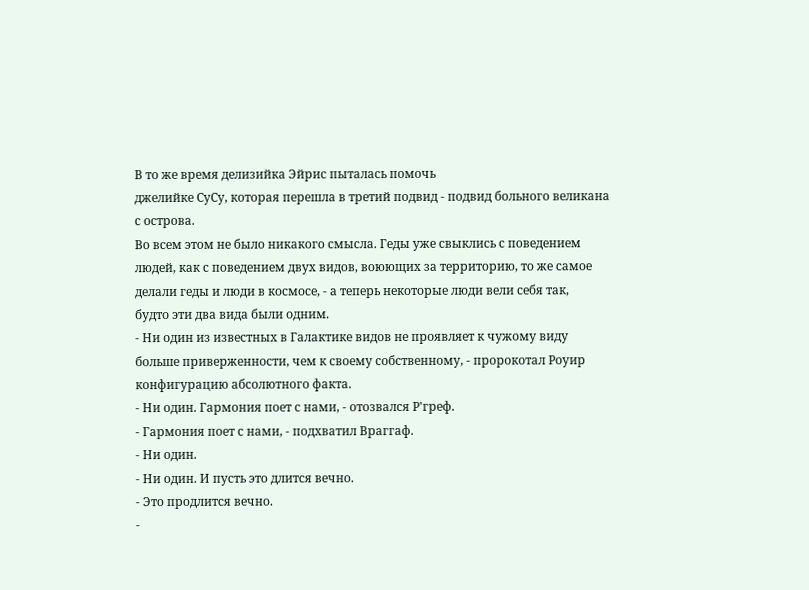В то же время делизийка Эйрис пыталась помочь
джелийке СуСу, которая перешла в третий подвид - подвид больного великана
с острова.
Во всем этом не было никакого смысла. Геды уже свыклись с поведением
людей, как с поведением двух видов, воюющих за территорию, то же самое
делали геды и люди в космосе, - а теперь некоторые люди вели себя так,
будто эти два вида были одним.
- Ни один из известных в Галактике видов не проявляет к чужому виду
больше приверженности, чем к своему собственному, - пророкотал Роуир
конфигурацию абсолютного факта.
- Ни один. Гармония поет с нами, - отозвался Р'греф.
- Гармония поет с нами, - подхватил Враггаф.
- Ни один.
- Ни один. И пусть это длится вечно.
- Это продлится вечно.
-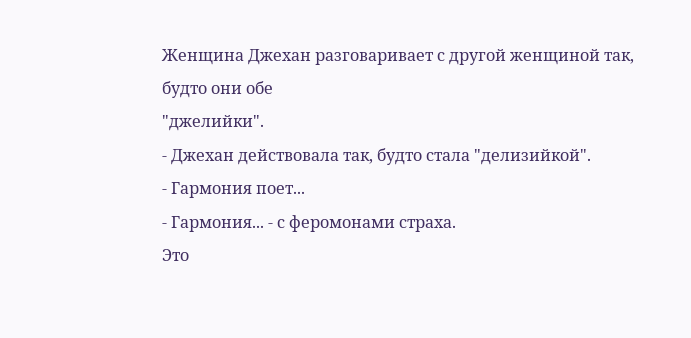Женщина Джехан разговаривает с другой женщиной так, будто они обе
"джелийки".
- Джехан действовала так, будто стала "делизийкой".
- Гармония поет...
- Гармония... - с феромонами страха.
Это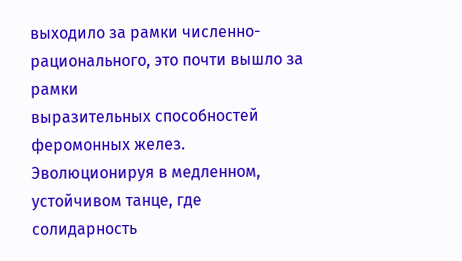выходило за рамки численно-рационального, это почти вышло за рамки
выразительных способностей феромонных желез. Эволюционируя в медленном,
устойчивом танце, где солидарность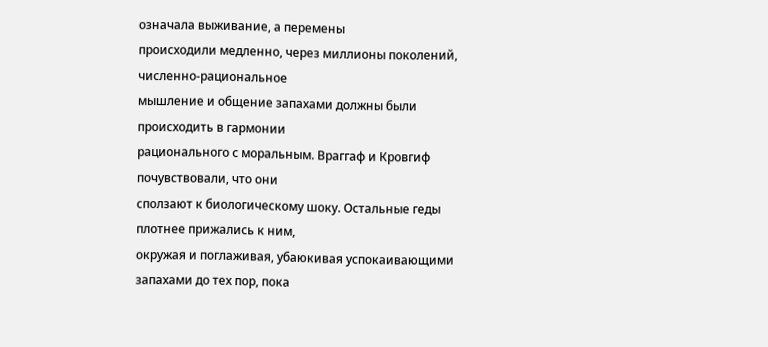означала выживание, а перемены
происходили медленно, через миллионы поколений, численно-рациональное
мышление и общение запахами должны были происходить в гармонии
рационального с моральным. Враггаф и Кровгиф почувствовали, что они
сползают к биологическому шоку. Остальные геды плотнее прижались к ним,
окружая и поглаживая, убаюкивая успокаивающими запахами до тех пор, пока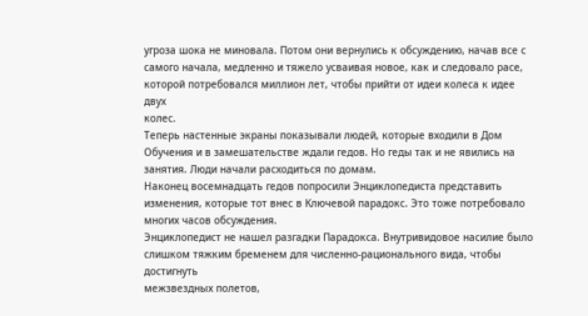угроза шока не миновала. Потом они вернулись к обсуждению, начав все с
самого начала, медленно и тяжело усваивая новое, как и следовало расе,
которой потребовался миллион лет, чтобы прийти от идеи колеса к идее двух
колес.
Теперь настенные экраны показывали людей, которые входили в Дом
Обучения и в замешательстве ждали гедов. Но геды так и не явились на
занятия. Люди начали расходиться по домам.
Наконец восемнадцать гедов попросили Энциклопедиста представить
изменения, которые тот внес в Ключевой парадокс. Это тоже потребовало
многих часов обсуждения.
Энциклопедист не нашел разгадки Парадокса. Внутривидовое насилие было
слишком тяжким бременем для численно-рационального вида, чтобы достигнуть
межзвездных полетов,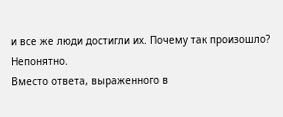и все же люди достигли их. Почему так произошло?
Непонятно.
Вместо ответа, выраженного в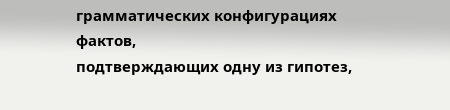грамматических конфигурациях фактов,
подтверждающих одну из гипотез,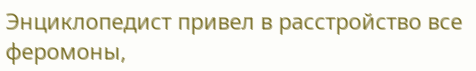Энциклопедист привел в расстройство все
феромоны,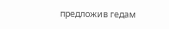предложив гедам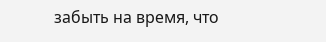забыть на время, что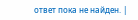ответ пока не найден. |